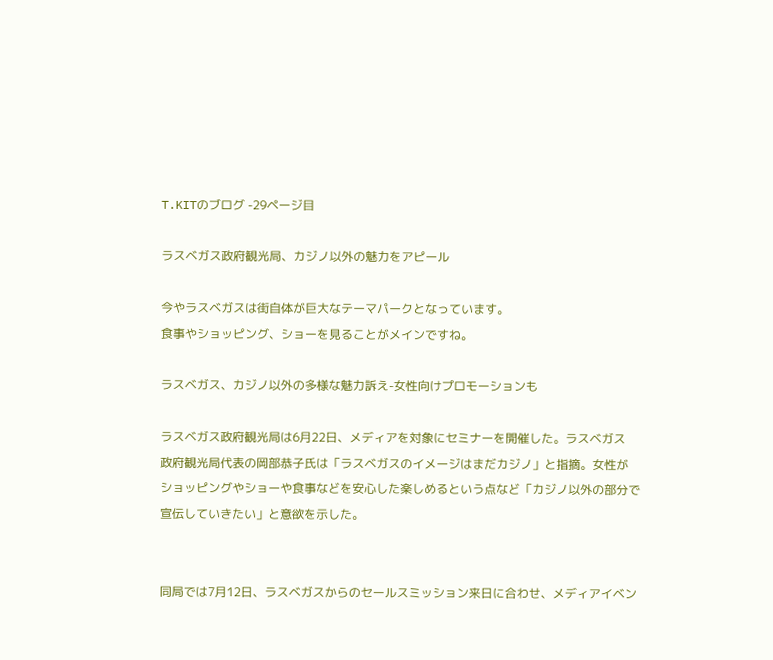T.KITのブログ -29ページ目

ラスベガス政府観光局、カジノ以外の魅力をアピール

今やラスベガスは街自体が巨大なテーマパークとなっています。
食事やショッピング、ショーを見ることがメインですね。

ラスベガス、カジノ以外の多様な魅力訴え-女性向けプロモーションも

ラスベガス政府観光局は6月22日、メディアを対象にセミナーを開催した。ラスベガス
政府観光局代表の岡部恭子氏は「ラスベガスのイメージはまだカジノ」と指摘。女性が
ショッピングやショーや食事などを安心した楽しめるという点など「カジノ以外の部分で
宣伝していきたい」と意欲を示した。


同局では7月12日、ラスベガスからのセールスミッション来日に合わせ、メディアイベン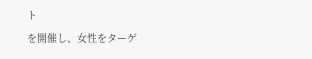ト
を開催し、女性をターゲ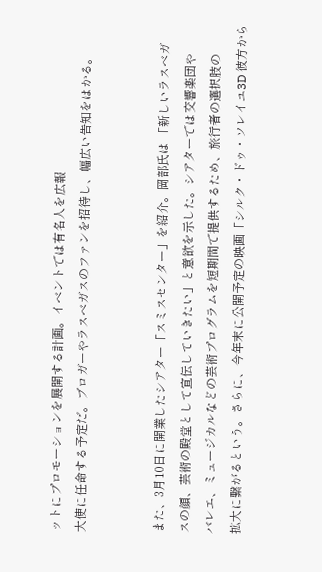ットにプロモーションを展開する計画。イベントでは有名人を広報
大使に任命する予定だ。ブロガーやラスベガスのファンを招待し、幅広い告知をはかる。


また、3月10日に開業したシアター「スミスセンター」を紹介。岡部氏は 「新しいラスベガ
スの顔、芸術の殿堂として宣伝していきたい」と意欲を示した。シアターでは交響楽団や
バレエ、ミュージカルなどの芸術プログラムを短期間で提供するため、旅行者の選択肢の
拡大に繋がるという。さらに、今年末に公開予定の映画「シルク・ドゥ・ソレイユ3D 彼方から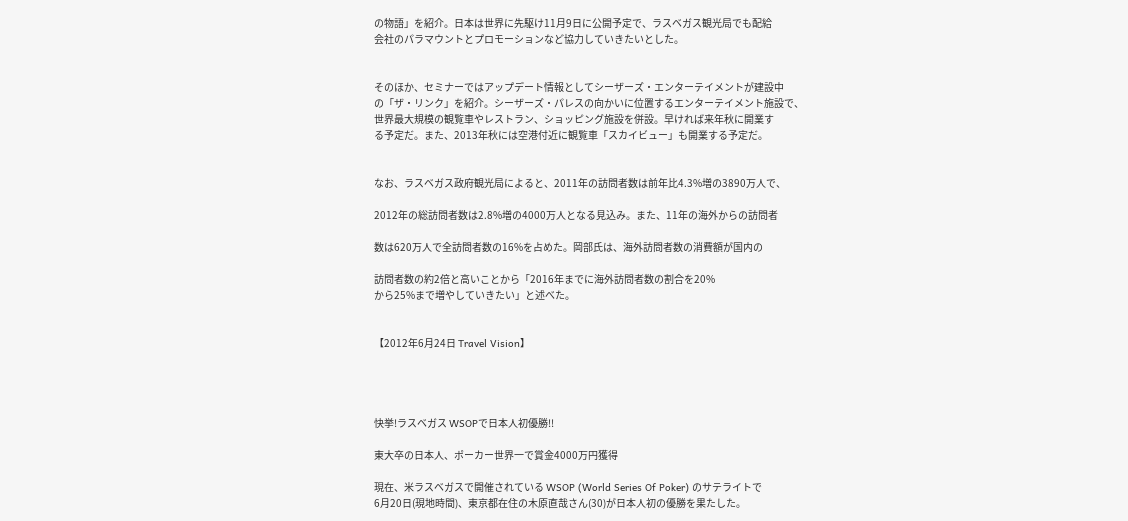の物語」を紹介。日本は世界に先駆け11月9日に公開予定で、ラスベガス観光局でも配給
会社のパラマウントとプロモーションなど協力していきたいとした。


そのほか、セミナーではアップデート情報としてシーザーズ・エンターテイメントが建設中
の「ザ・リンク」を紹介。シーザーズ・パレスの向かいに位置するエンターテイメント施設で、
世界最大規模の観覧車やレストラン、ショッピング施設を併設。早ければ来年秋に開業す
る予定だ。また、2013年秋には空港付近に観覧車「スカイビュー」も開業する予定だ。


なお、ラスベガス政府観光局によると、2011年の訪問者数は前年比4.3%増の3890万人で、

2012年の総訪問者数は2.8%増の4000万人となる見込み。また、11年の海外からの訪問者

数は620万人で全訪問者数の16%を占めた。岡部氏は、海外訪問者数の消費額が国内の

訪問者数の約2倍と高いことから「2016年までに海外訪問者数の割合を20%
から25%まで増やしていきたい」と述べた。


【2012年6月24日 Travel Vision】




快挙!ラスベガス WSOPで日本人初優勝!!

東大卒の日本人、ポーカー世界一で賞金4000万円獲得

現在、米ラスベガスで開催されている WSOP (World Series Of Poker) のサテライトで
6月20日(現地時間)、東京都在住の木原直哉さん(30)が日本人初の優勝を果たした。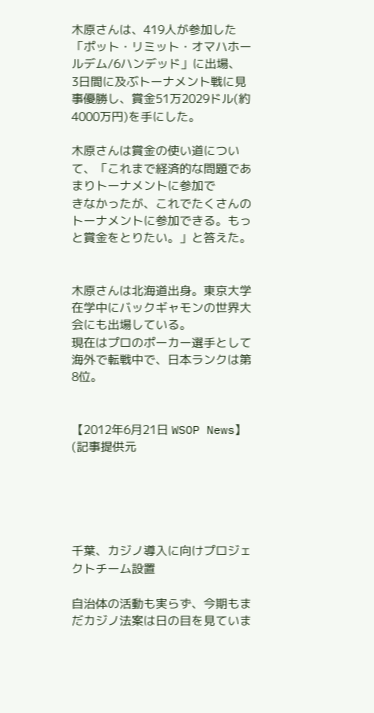木原さんは、419人が参加した「ポット・リミット・オマハホールデム/6ハンデッド」に出場、
3日間に及ぶトーナメント戦に見事優勝し、賞金51万2029ドル(約4000万円)を手にした。

木原さんは賞金の使い道について、「これまで経済的な問題であまりトーナメントに参加で
きなかったが、これでたくさんのトーナメントに参加できる。もっと賞金をとりたい。」と答えた。


木原さんは北海道出身。東京大学在学中にバックギャモンの世界大会にも出場している。
現在はプロのポーカー選手として海外で転戦中で、日本ランクは第8位。


【2012年6月21日 WSOP News】 (記事提供元





千葉、カジノ導入に向けプロジェクトチーム設置

自治体の活動も実らず、今期もまだカジノ法案は日の目を見ていま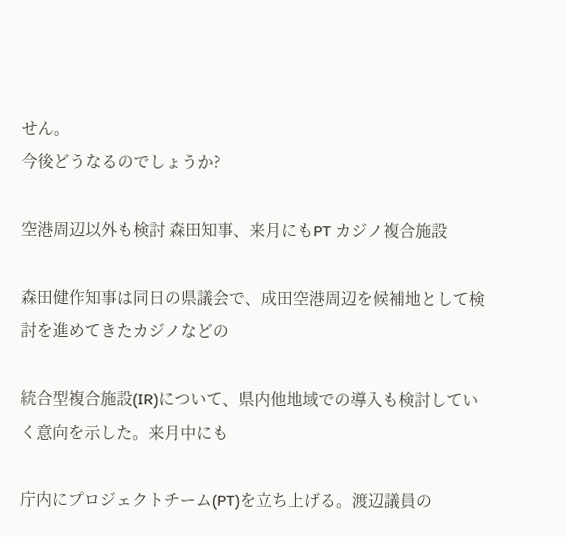せん。
今後どうなるのでしょうか?

空港周辺以外も検討 森田知事、来月にもPT カジノ複合施設

森田健作知事は同日の県議会で、成田空港周辺を候補地として検討を進めてきたカジノなどの

統合型複合施設(IR)について、県内他地域での導入も検討していく意向を示した。来月中にも

庁内にプロジェクトチーム(PT)を立ち上げる。渡辺議員の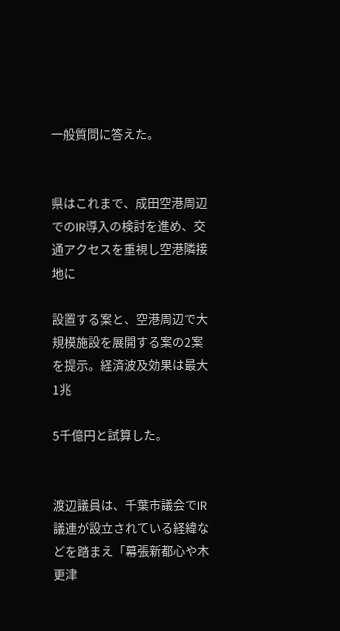一般質問に答えた。


県はこれまで、成田空港周辺でのIR導入の検討を進め、交通アクセスを重視し空港隣接地に

設置する案と、空港周辺で大規模施設を展開する案の2案を提示。経済波及効果は最大1兆

5千億円と試算した。


渡辺議員は、千葉市議会でIR議連が設立されている経緯などを踏まえ「幕張新都心や木更津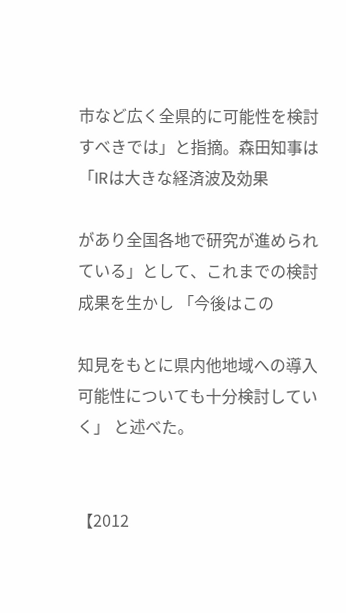市など広く全県的に可能性を検討すべきでは」と指摘。森田知事は「IRは大きな経済波及効果

があり全国各地で研究が進められている」として、これまでの検討成果を生かし 「今後はこの

知見をもとに県内他地域への導入可能性についても十分検討していく」 と述べた。


【2012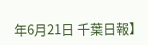年6月21日 千葉日報】